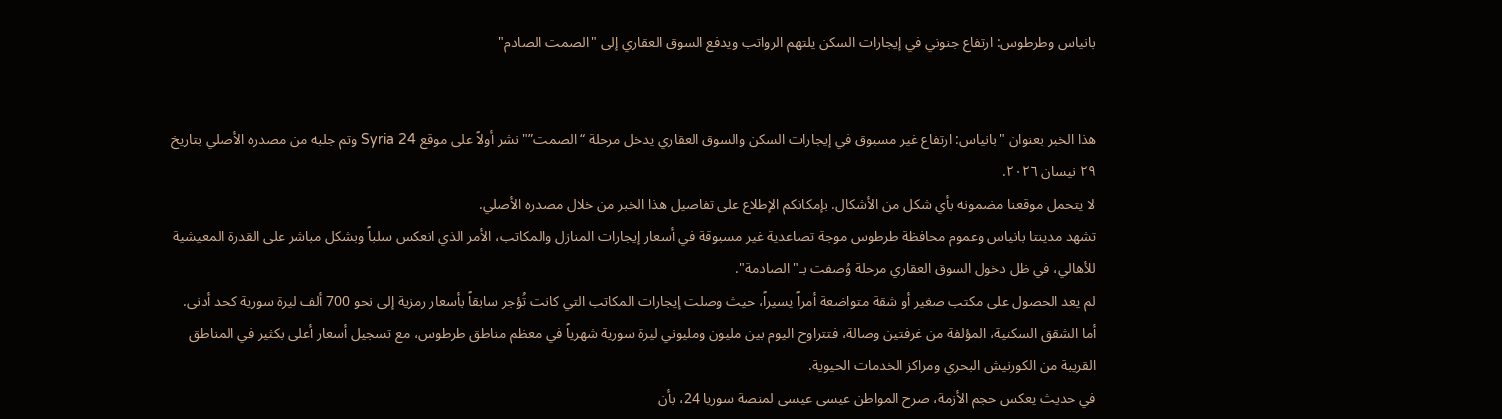بانياس وطرطوس: ارتفاع جنوني في إيجارات السكن يلتهم الرواتب ويدفع السوق العقاري إلى "الصمت الصادم"


هذا الخبر بعنوان "بانياس: ارتفاع غير مسبوق في إيجارات السكن والسوق العقاري يدخل مرحلة “الصمت”" نشر أولاً على موقع Syria 24 وتم جلبه من مصدره الأصلي بتاريخ ٢٩ نيسان ٢٠٢٦.
لا يتحمل موقعنا مضمونه بأي شكل من الأشكال. بإمكانكم الإطلاع على تفاصيل هذا الخبر من خلال مصدره الأصلي.
تشهد مدينتا بانياس وعموم محافظة طرطوس موجة تصاعدية غير مسبوقة في أسعار إيجارات المنازل والمكاتب، الأمر الذي انعكس سلباً وبشكل مباشر على القدرة المعيشية للأهالي، في ظل دخول السوق العقاري مرحلة وُصفت بـ"الصادمة".
لم يعد الحصول على مكتب صغير أو شقة متواضعة أمراً يسيراً، حيث وصلت إيجارات المكاتب التي كانت تُؤجر سابقاً بأسعار رمزية إلى نحو 700 ألف ليرة سورية كحد أدنى. أما الشقق السكنية، المؤلفة من غرفتين وصالة، فتتراوح اليوم بين مليون ومليوني ليرة سورية شهرياً في معظم مناطق طرطوس، مع تسجيل أسعار أعلى بكثير في المناطق القريبة من الكورنيش البحري ومراكز الخدمات الحيوية.
في حديث يعكس حجم الأزمة، صرح المواطن عيسى عيسى لمنصة سوريا 24، بأن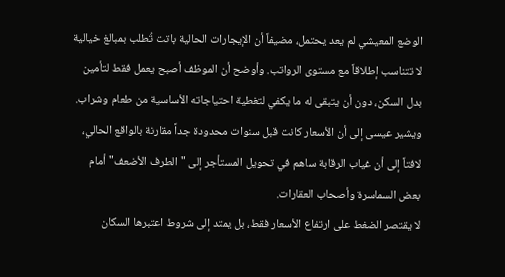الوضع المعيشي لم يعد يحتمل، مضيفاً أن الإيجارات الحالية باتت تُطلب بمبالغ خيالية لا تتناسب إطلاقاً مع مستوى الرواتب. وأوضح أن الموظف أصبح يعمل فقط لتأمين بدل السكن، دون أن يتبقى له ما يكفي لتغطية احتياجاته الأساسية من طعام وشراب. ويشير عيسى إلى أن الأسعار كانت قبل سنوات محدودة جداً مقارنة بالواقع الحالي، لافتاً إلى أن غياب الرقابة ساهم في تحويل المستأجر إلى "الطرف الأضعف" أمام بعض السماسرة وأصحاب العقارات.
لا يقتصر الضغط على ارتفاع الأسعار فقط، بل يمتد إلى شروط اعتبرها السكان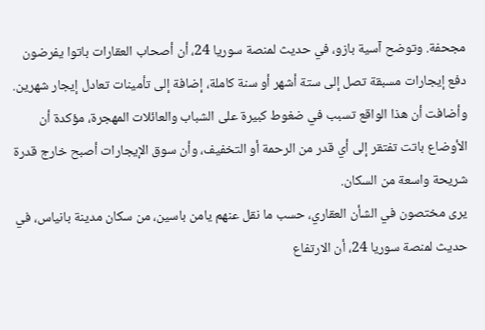مجحفة. وتوضح آسية بازو، في حديث لمنصة سوريا 24، أن أصحاب العقارات باتوا يفرضون دفع إيجارات مسبقة تصل إلى ستة أشهر أو سنة كاملة، إضافة إلى تأمينات تعادل إيجار شهرين. وأضافت أن هذا الواقع تسبب في ضغوط كبيرة على الشباب والعائلات المهجرة، مؤكدة أن الأوضاع باتت تفتقر إلى أي قدر من الرحمة أو التخفيف، وأن سوق الإيجارات أصبح خارج قدرة شريحة واسعة من السكان.
يرى مختصون في الشأن العقاري، حسب ما نقل عنهم يامن باسين، من سكان مدينة بانياس، في حديث لمنصة سوريا 24، أن الارتفاع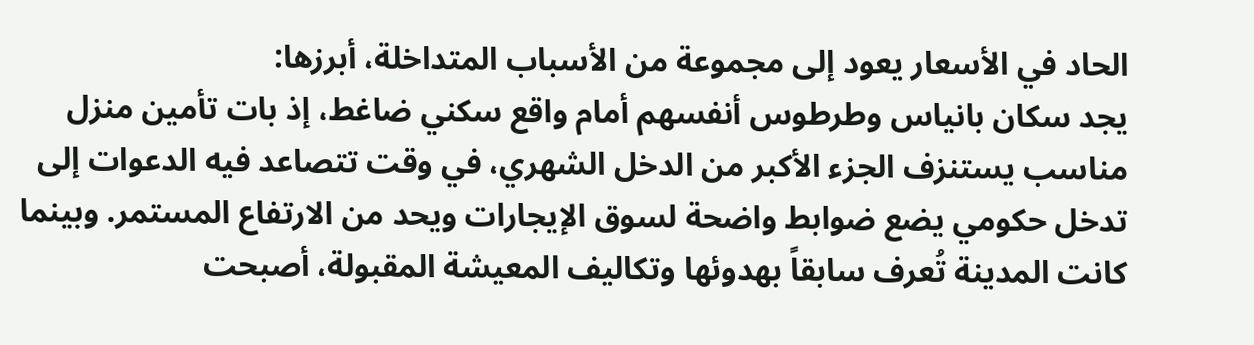الحاد في الأسعار يعود إلى مجموعة من الأسباب المتداخلة، أبرزها:
يجد سكان بانياس وطرطوس أنفسهم أمام واقع سكني ضاغط، إذ بات تأمين منزل مناسب يستنزف الجزء الأكبر من الدخل الشهري، في وقت تتصاعد فيه الدعوات إلى تدخل حكومي يضع ضوابط واضحة لسوق الإيجارات ويحد من الارتفاع المستمر. وبينما كانت المدينة تُعرف سابقاً بهدوئها وتكاليف المعيشة المقبولة، أصبحت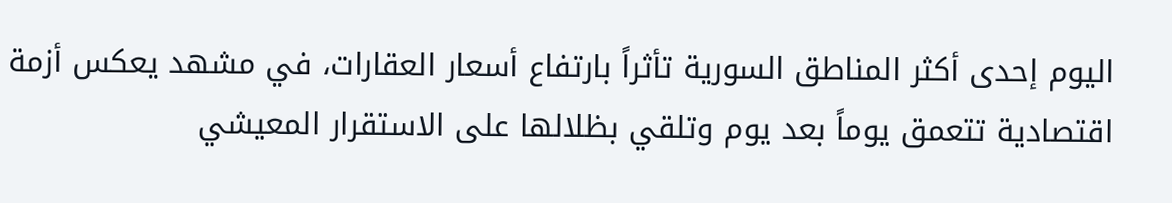اليوم إحدى أكثر المناطق السورية تأثراً بارتفاع أسعار العقارات، في مشهد يعكس أزمة اقتصادية تتعمق يوماً بعد يوم وتلقي بظلالها على الاستقرار المعيشي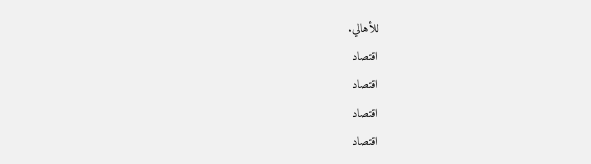للأهالي.
اقتصاد
اقتصاد
اقتصاد
اقتصاد